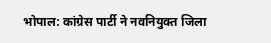भोपाल: कांग्रेस पार्टी ने नवनियुक्त जिला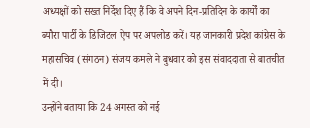अध्यक्षों को सख्त निर्देश दिए हैं कि वे अपने दिन-प्रतिदिन के कार्यों का ब्यौरा पार्टी के डिजिटल ऐप पर अपलोड करें। यह जानकारी प्रदेश कांग्रेस के महासचिव (संगठन) संजय कमले ने बुधवार को इस संवाददाता से बातचीत में दी।
उन्होंने बताया कि 24 अगस्त को नई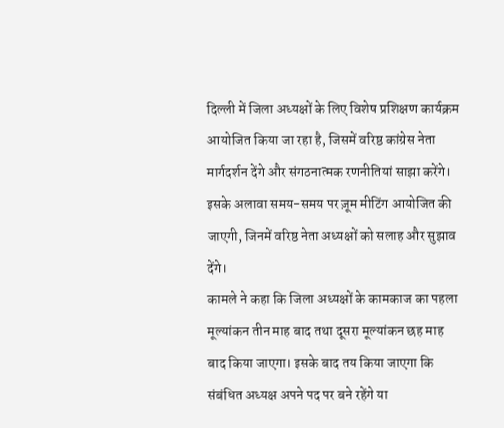दिल्ली में जिला अध्यक्षों के लिए विशेष प्रशिक्षण कार्यक्रम आयोजित किया जा रहा है, जिसमें वरिष्ठ कांग्रेस नेता मार्गदर्शन देंगे और संगठनात्मक रणनीतियां साझा करेंगे। इसके अलावा समय-समय पर ज़ूम मीटिंग आयोजित की जाएगी, जिनमें वरिष्ठ नेता अध्यक्षों को सलाह और सुझाव देंगे।
कामले ने कहा कि जिला अध्यक्षों के कामकाज का पहला मूल्यांकन तीन माह बाद तथा दूसरा मूल्यांकन छह माह बाद किया जाएगा। इसके बाद तय किया जाएगा कि संबंधित अध्यक्ष अपने पद पर बने रहेंगे या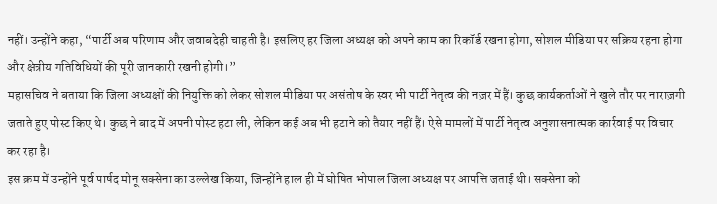नहीं। उन्होंने कहा, “पार्टी अब परिणाम और जवाबदेही चाहती है। इसलिए हर जिला अध्यक्ष को अपने काम का रिकॉर्ड रखना होगा, सोशल मीडिया पर सक्रिय रहना होगा और क्षेत्रीय गतिविधियों की पूरी जानकारी रखनी होगी।”
महासचिव ने बताया कि जिला अध्यक्षों की नियुक्ति को लेकर सोशल मीडिया पर असंतोष के स्वर भी पार्टी नेतृत्व की नज़र में हैं। कुछ कार्यकर्ताओं ने खुले तौर पर नाराज़गी जताते हुए पोस्ट किए थे। कुछ ने बाद में अपनी पोस्ट हटा ली, लेकिन कई अब भी हटाने को तैयार नहीं हैं। ऐसे मामलों में पार्टी नेतृत्व अनुशासनात्मक कार्रवाई पर विचार कर रहा है।
इस क्रम में उन्होंने पूर्व पार्षद मोनू सक्सेना का उल्लेख किया, जिन्होंने हाल ही में घोषित भोपाल जिला अध्यक्ष पर आपत्ति जताई थी। सक्सेना को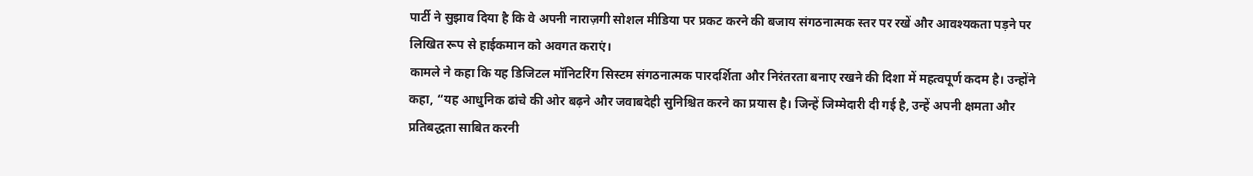पार्टी ने सुझाव दिया है कि वे अपनी नाराज़गी सोशल मीडिया पर प्रकट करने की बजाय संगठनात्मक स्तर पर रखें और आवश्यकता पड़ने पर लिखित रूप से हाईकमान को अवगत कराएं।
कामले ने कहा कि यह डिजिटल मॉनिटरिंग सिस्टम संगठनात्मक पारदर्शिता और निरंतरता बनाए रखने की दिशा में महत्वपूर्ण कदम है। उन्होंने कहा, “यह आधुनिक ढांचे की ओर बढ़ने और जवाबदेही सुनिश्चित करने का प्रयास है। जिन्हें जिम्मेदारी दी गई है, उन्हें अपनी क्षमता और प्रतिबद्धता साबित करनी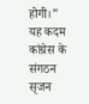होगी।”
यह कदम कांग्रेस के संगठन सृजन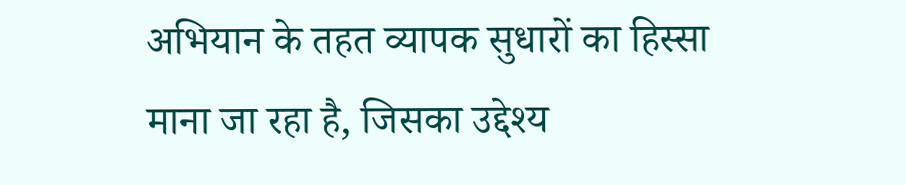अभियान के तहत व्यापक सुधारों का हिस्सा माना जा रहा है, जिसका उद्देश्य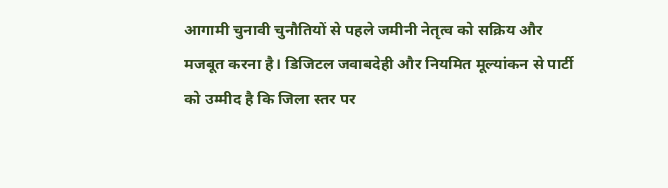आगामी चुनावी चुनौतियों से पहले जमीनी नेतृत्व को सक्रिय और मजबूत करना है। डिजिटल जवाबदेही और नियमित मूल्यांकन से पार्टी को उम्मीद है कि जिला स्तर पर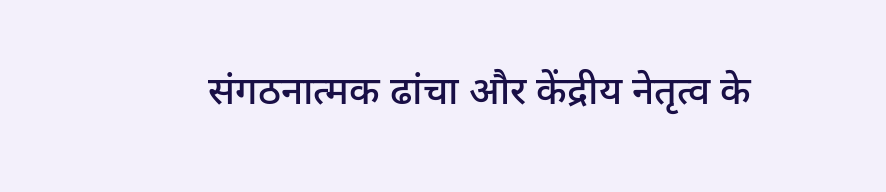संगठनात्मक ढांचा और केंद्रीय नेतृत्व के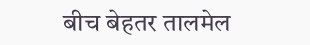बीच बेहतर तालमेल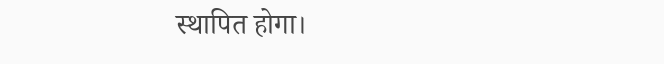स्थापित होगा।